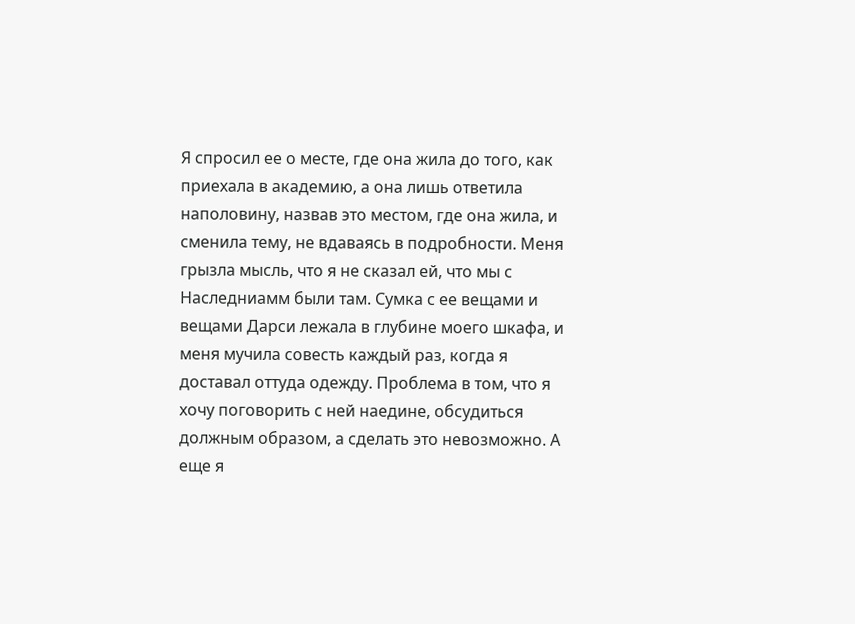Я спросил ее о месте, где она жила до того, как приехала в академию, а она лишь ответила наполовину, назвав это местом, где она жила, и сменила тему, не вдаваясь в подробности. Меня грызла мысль, что я не сказал ей, что мы с Наследниамм были там. Сумка с ее вещами и вещами Дарси лежала в глубине моего шкафа, и меня мучила совесть каждый раз, когда я доставал оттуда одежду. Проблема в том, что я хочу поговорить с ней наедине, обсудиться должным образом, а сделать это невозможно. А еще я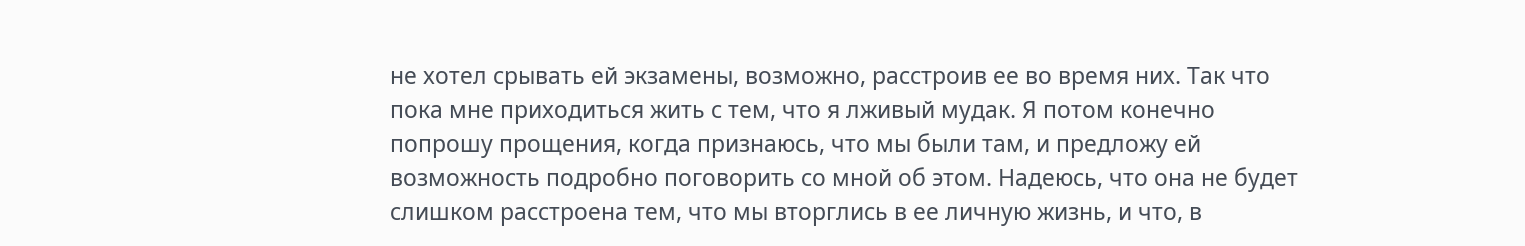не хотел срывать ей экзамены, возможно, расстроив ее во время них. Так что пока мне приходиться жить с тем, что я лживый мудак. Я потом конечно попрошу прощения, когда признаюсь, что мы были там, и предложу ей возможность подробно поговорить со мной об этом. Надеюсь, что она не будет слишком расстроена тем, что мы вторглись в ее личную жизнь, и что, в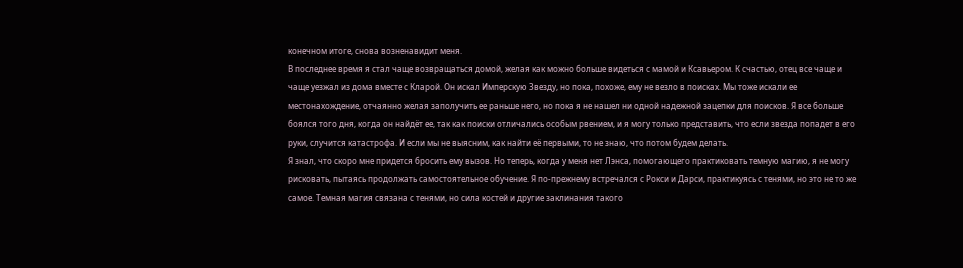конечном итоге, снова возненавидит меня.
В последнее время я стал чаще возвращаться домой, желая как можно больше видеться с мамой и Ксавьером. К счастью, отец все чаще и чаще уезжал из дома вместе с Кларой. Он искал Имперскую Звезду, но пока, похоже, ему не везло в поисках. Мы тоже искали ее местонахождение, отчаянно желая заполучить ее раньше него, но пока я не нашел ни одной надежной зацепки для поисков. Я все больше боялся того дня, когда он найдёт ее, так как поиски отличались особым рвением, и я могу только представить, что если звезда попадет в его руки, случится катастрофа. И если мы не выясним, как найти её первыми, то не знаю, что потом будем делать.
Я знал, что скоро мне придется бросить ему вызов. Но теперь, когда у меня нет Лэнса, помогающего практиковать темную магию, я не могу рисковать, пытаясь продолжать самостоятельное обучение. Я по-прежнему встречался с Рокси и Дарси, практикуясь с тенями, но это не то же самое. Темная магия связана с тенями, но сила костей и другие заклинания такого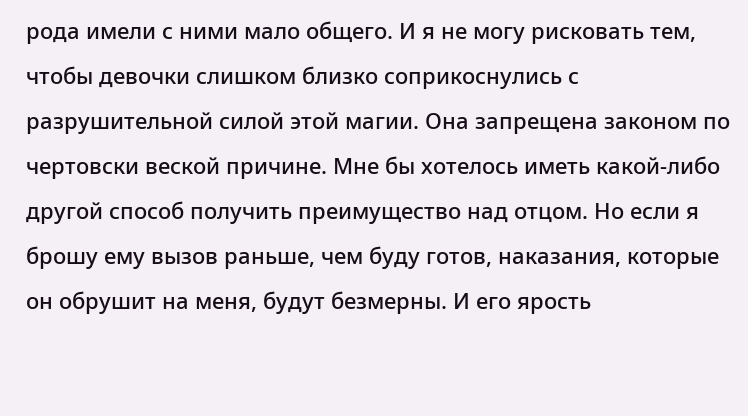рода имели с ними мало общего. И я не могу рисковать тем, чтобы девочки слишком близко соприкоснулись с разрушительной силой этой магии. Она запрещена законом по чертовски веской причине. Мне бы хотелось иметь какой-либо другой способ получить преимущество над отцом. Но если я брошу ему вызов раньше, чем буду готов, наказания, которые он обрушит на меня, будут безмерны. И его ярость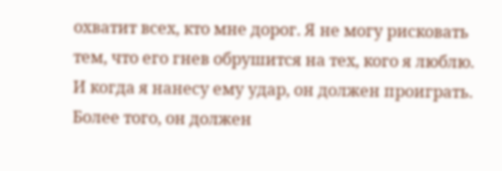охватит всех, кто мне дорог. Я не могу рисковать тем, что его гнев обрушится на тех, кого я люблю. И когда я нанесу ему удар, он должен проиграть. Более того, он должен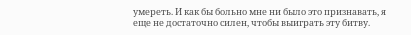умереть. И как бы больно мне ни было это признавать, я еще не достаточно силен, чтобы выиграть эту битву.